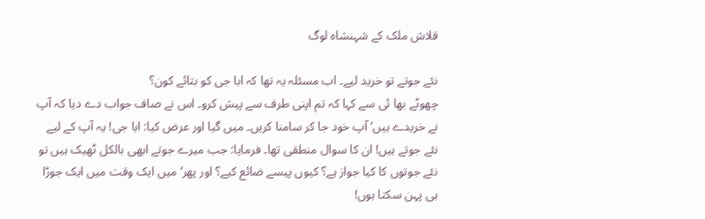قلاش ملک کے شہنشاہ لوگ

نئے جوتے تو خرید لیے۔ اب مسئلہ یہ تھا کہ ابا جی کو بتائے کون؟
چھوٹے بھا ئی سے کہا کہ تم اپنی طرف سے پیش کرو۔ اس نے صاف جواب دے دیا کہ آپ نے خریدے ہیں‘ آپ خود جا کر سامنا کریں۔ میں گیا اور عرض کیا: ابا جی! یہ آپ کے لیے نئے جوتے ہیں! ان کا سوال منطقی تھا۔ فرمایا: جب میرے جوتے ابھی بالکل ٹھیک ہیں تو نئے جوتوں کا کیا جواز ہے؟ کیوں پیسے ضائع کیے؟ اور پھر‘ میں ایک وقت میں ایک جوڑا ہی پہن سکتا ہوں!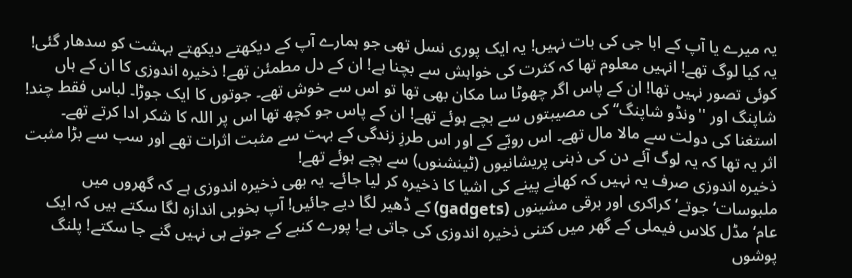یہ میرے یا آپ کے ابا جی کی بات نہیں! یہ ایک پوری نسل تھی جو ہمارے آپ کے دیکھتے دیکھتے بہشت کو سدھار گئی! یہ کیا لوگ تھے! انہیں معلوم تھا کہ کثرت کی خواہش سے بچنا ہے! ان کے دل مطمئن تھے! ذخیرہ اندوزی کا ان کے ہاں کوئی تصور نہیں تھا! ان کے پاس اگر چھوٹا سا مکان بھی تھا تو اس سے خوش تھے۔ جوتوں کا ایک جوڑا۔ لباس فقط چند! شاپنگ اور ''ونڈو شاپنگ‘‘ کی مصیبتوں سے بچے ہوئے تھے! ان کے پاس جو کچھ تھا اس پر اللہ کا شکر ادا کرتے تھے۔ استغنا کی دولت سے مالا مال تھے۔ اس رویّے کے اور اس طرزِ زندگی کے بہت سے مثبت اثرات تھے اور سب سے بڑا مثبت اثر یہ تھا کہ یہ لوگ آئے دن کی ذہنی پریشانیوں (ٹینشنوں) سے بچے ہوئے تھے!
ذخیرہ اندوزی صرف یہ نہیں کہ کھانے پینے کی اشیا کا ذخیرہ کر لیا جائے۔ یہ بھی ذخیرہ اندوزی ہے کہ گھروں میں ملبوسات‘ جوتے‘ کراکری اور برقی مشینوں (gadgets) کے ڈھیر لگا دیے جائیں! آپ بخوبی اندازہ لگا سکتے ہیں کہ ایک عام‘ مڈل کلاس فیملی کے گھر میں کتنی ذخیرہ اندوزی کی جاتی ہے! پورے کنبے کے جوتے ہی نہیں گنے جا سکتے! پلنگ پوشوں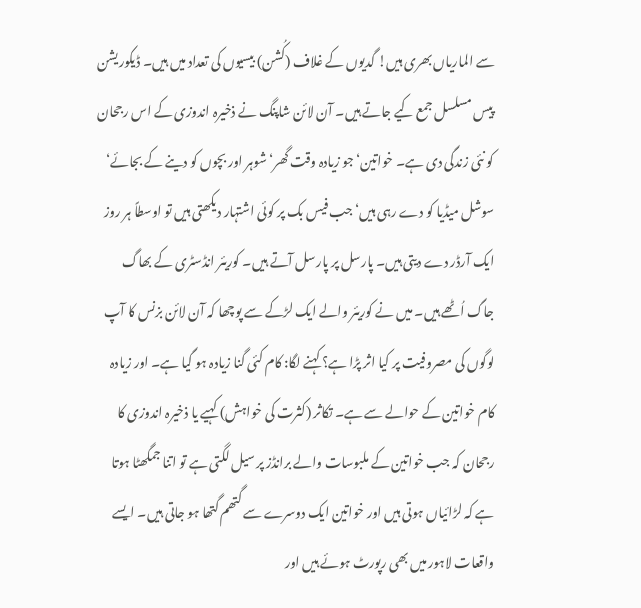سے الماریاں بھری ہیں! گدیوں کے غلاف (کُشن) بیسیوں کی تعداد میں ہیں۔ ڈیکوریشن پیس مسلسل جمع کیے جاتے ہیں۔ آن لائن شاپنگ نے ذخیرہ اندوزی کے اس رجحان کو نئی زندگی دی ہے۔ خواتین‘ جو زیادہ وقت گھر‘ شوہر اور بچوں کو دینے کے بجائے‘ سوشل میڈیا کو دے رہی ہیں‘ جب فیس بک پر کوئی اشتہار دیکھتی ہیں تو اوسطاً ہر روز ایک آرڈر دے دیتی ہیں۔ پارسل پر پارسل آتے ہیں۔ کوریئر انڈسٹری کے بھاگ جاگ اُٹھے ہیں۔ میں نے کوریئر والے ایک لڑکے سے پوچھا کہ آن لائن بزنس کا آپ لوگوں کی مصروفیت پر کیا اثر پڑا ہے؟ کہنے لگا: کام کئی گنا زیادہ ہو گیا ہے۔ اور زیادہ کام خواتین کے حوالے سے ہے۔ تکاثر (کثرت کی خواہش) کہیے یا ذخیرہ اندوزی کا رجحان کہ جب خواتین کے ملبوسات والے برانڈز پر سیل لگتی ہے تو اتنا جمگھٹا ہوتا ہے کہ لڑائیاں ہوتی ہیں اور خواتین ایک دوسرے سے گتھم گتھا ہو جاتی ہیں۔ ایسے واقعات لاہور میں بھی رپورٹ ہوئے ہیں اور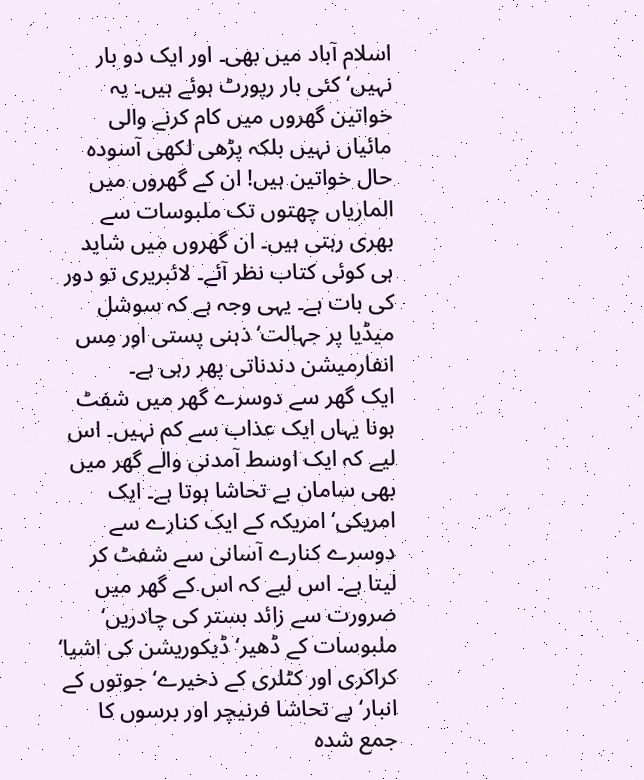اسلام آباد میں بھی۔ اور ایک دو بار نہیں‘ کئی بار رپورٹ ہوئے ہیں۔ یہ خواتین گھروں میں کام کرنے والی مائیاں نہیں بلکہ پڑھی لکھی آسودہ حال خواتین ہیں! ان کے گھروں میں الماریاں چھتوں تک ملبوسات سے بھری رہتی ہیں۔ ان گھروں میں شاید ہی کوئی کتاب نظر آئے۔ لائبریری تو دور کی بات ہے۔ یہی وجہ ہے کہ سوشل میڈیا پر جہالت‘ ذہنی پستی اور مِس انفارمیشن دندناتی پھر رہی ہے۔
ایک گھر سے دوسرے گھر میں شفٹ ہونا یہاں ایک عذاب سے کم نہیں۔ اس لیے کہ ایک اوسط آمدنی والے گھر میں بھی سامان بے تحاشا ہوتا ہے۔ ایک امریکی‘ امریکہ کے ایک کنارے سے دوسرے کنارے آسانی سے شفٹ کر لیتا ہے۔ اس لیے کہ اس کے گھر میں ضرورت سے زائد بستر کی چادریں‘ ملبوسات کے ڈھیر‘ ڈیکوریشن کی اشیا‘ کراکری اور کٹلری کے ذخیرے‘ جوتوں کے انبار‘ بے تحاشا فرنیچر اور برسوں کا جمع شدہ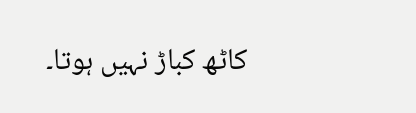کاٹھ کباڑ نہیں ہوتا۔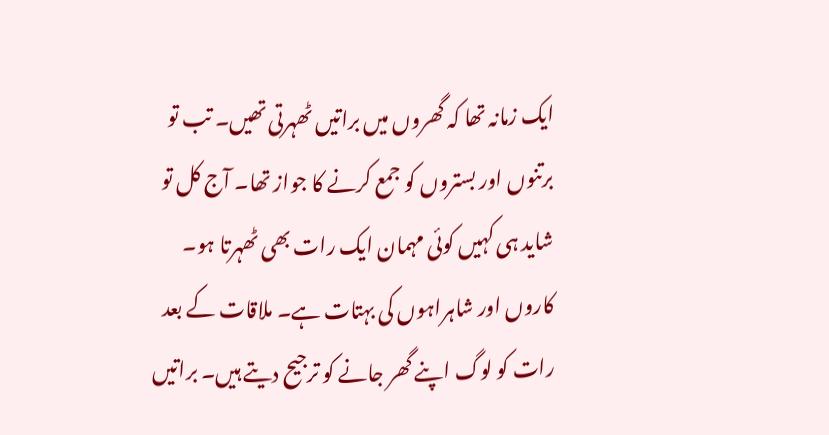ایک زمانہ تھا کہ گھروں میں براتیں ٹھہرتی تھیں۔ تب تو برتنوں اور بستروں کو جمع کرنے کا جواز تھا۔ آج کل تو شاید ہی کہیں کوئی مہمان ایک رات بھی ٹھہرتا ہو۔ کاروں اور شاہراہوں کی بہتات ہے۔ ملاقات کے بعد رات کو لوگ اپنے گھر جانے کو ترجیح دیتے ہیں۔ براتیں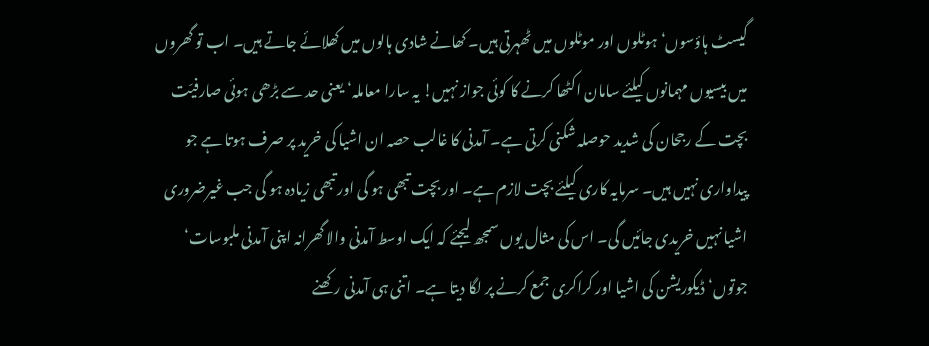گیسٹ ہاؤسوں‘ ہوٹلوں اور موٹلوں میں ٹھہرتی ہیں۔ کھانے شادی ہالوں میں کھلائے جاتے ہیں۔ اب تو گھروں میں بیسیوں مہمانوں کیلئے سامان اکٹھا کرنے کا کوئی جواز نہیں! یہ سارا معاملہ‘ یعنی حد سے بڑھی ہوئی صارفیّت بچت کے رجحان کی شدید حوصلہ شکنی کرتی ہے۔ آمدنی کا غالب حصہ ان اشیا کی خرید پر صرف ہوتا ہے جو پیداواری نہیں ہیں۔ سرمایہ کاری کیلئے بچت لازم ہے۔ اور بچت تبھی ہو گی اور تبھی زیادہ ہو گی جب غیرضروری اشیا نہیں خریدی جائیں گی۔ اس کی مثال یوں سمجھ لیجئے کہ ایک اوسط آمدنی والا گھرانہ اپنی آمدنی ملبوسات‘ جوتوں‘ ڈیکوریشن کی اشیا اور کراکری جمع کرنے پر لگا دیتا ہے۔ اتنی ہی آمدنی رکھنے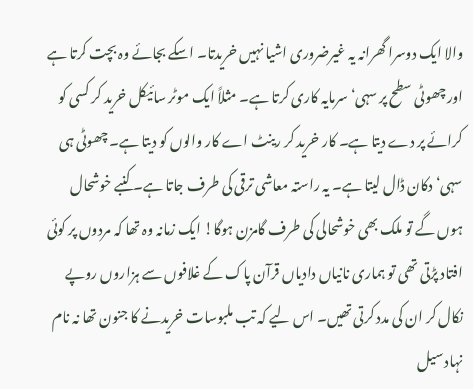والا ایک دوسرا گھرانہ یہ غیرضروری اشیا نہیں خریدتا۔ اسکے بجائے وہ بچت کرتا ہے اور چھوٹی سطح پر سہی‘ سرمایہ کاری کرتا ہے۔ مثلاً ایک موٹر سائیکل خرید کر کسی کو کرائے پر دے دیتا ہے۔ کار خرید کر رینٹ اے کار والوں کو دیتا ہے۔ چھوٹی ہی سہی‘ دکان ڈال لیتا ہے۔ یہ راستہ معاشی ترقی کی طرف جاتا ہے۔ کنبے خوشحال ہوں گے تو ملک بھی خوشحالی کی طرف گامزن ہوگا! ایک زمانہ وہ تھا کہ مردوں پر کوئی افتاد پڑتی تھی تو ہماری نانیاں دادیاں قرآن پاک کے غلافوں سے ہزاروں روپے نکال کر ان کی مدد کرتی تھیں۔ اس لیے کہ تب ملبوسات خریدنے کا جنون تھا نہ نام نہاد سیل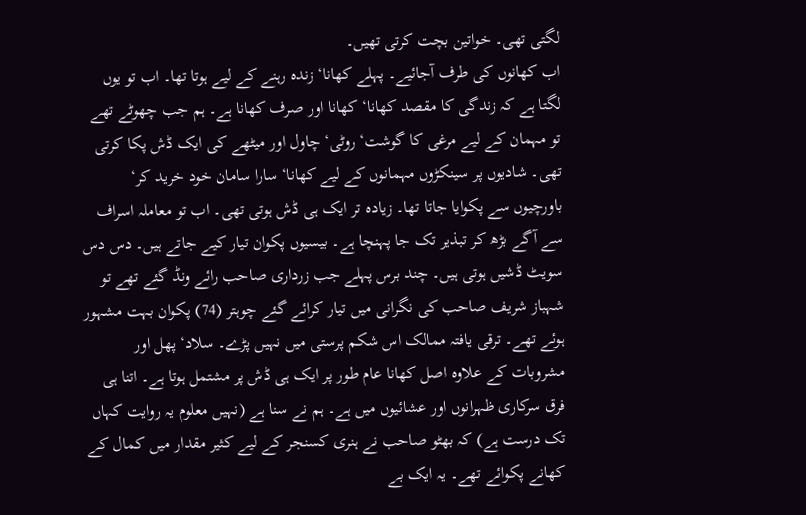لگتی تھی۔ خواتین بچت کرتی تھیں۔
اب کھانوں کی طرف آجائیے۔ پہلے کھانا‘ زندہ رہنے کے لیے ہوتا تھا۔ اب تو یوں لگتا ہے کہ زندگی کا مقصد کھانا‘ کھانا اور صرف کھانا ہے۔ ہم جب چھوٹے تھے تو مہمان کے لیے مرغی کا گوشت‘ روٹی‘ چاول اور میٹھے کی ایک ڈش پکا کرتی تھی۔ شادیوں پر سینکڑوں مہمانوں کے لیے کھانا‘ سارا سامان خود خرید کر‘ باورچیوں سے پکوایا جاتا تھا۔ زیادہ تر ایک ہی ڈش ہوتی تھی۔ اب تو معاملہ اسراف سے آگے بڑھ کر تبذیر تک جا پہنچا ہے۔ بیسیوں پکوان تیار کیے جاتے ہیں۔ دس دس سویٹ ڈشیں ہوتی ہیں۔ چند برس پہلے جب زرداری صاحب رائے ونڈ گئے تھے تو شہباز شریف صاحب کی نگرانی میں تیار کرائے گئے چوہتر (74) پکوان بہت مشہور ہوئے تھے۔ ترقی یافتہ ممالک اس شکم پرستی میں نہیں پڑے۔ سلاد‘ پھل اور مشروبات کے علاوہ اصل کھانا عام طور پر ایک ہی ڈش پر مشتمل ہوتا ہے۔ اتنا ہی فرق سرکاری ظہرانوں اور عشائیوں میں ہے۔ ہم نے سنا ہے (نہیں معلوم یہ روایت کہاں تک درست ہے) کہ بھٹو صاحب نے ہنری کسنجر کے لیے کثیر مقدار میں کمال کے کھانے پکوائے تھے۔ یہ ایک بے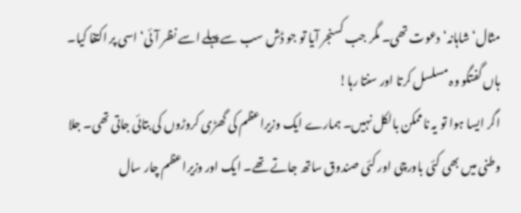مثال‘ شاہانہ‘ دعوت تھی۔ مگر جب کسنجر آیا تو جو ڈش سب سے پہلے اسے نظر آئی‘ اسی پر اکتفا کیا۔ ہاں گفتگو وہ مسلسل کرتا اور سنتا رہا!
اگر ایسا ہوا تو یہ ناممکن بالکل نہیں۔ ہمارے ایک وزیراعظم کی گھڑی کروڑوں کی بتائی جاتی تھی۔ جلا وطنی میں بھی کئی باورچی اور کئی صندوق ساتھ جاتے تھے۔ ایک اور وزیراعظم چار سال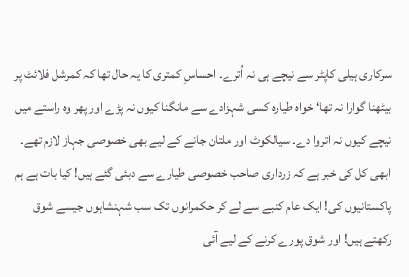سرکاری ہیلی کاپٹر سے نیچے ہی نہ اُترے۔ احساسِ کمتری کا یہ حال تھا کہ کمرشل فلائٹ پر بیٹھنا گوارا نہ تھا‘ خواہ طیارہ کسی شہزادے سے مانگنا کیوں نہ پڑے اور پھر وہ راستے میں نیچے کیوں نہ اتروا دے۔ سیالکوٹ اور ملتان جانے کے لیے بھی خصوصی جہاز لازم تھے۔ ابھی کل کی خبر ہے کہ زرداری صاحب خصوصی طیارے سے دبئی گئے ہیں! کیا بات ہے ہم پاکستانیوں کی! ایک عام کنبے سے لے کر حکمرانوں تک سب شہنشاہوں جیسے شوق رکھتے ہیں! اور شوق پورے کرنے کے لیے آئی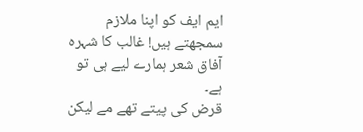ایم ایف کو اپنا ملازم سمجھتے ہیں! غالب کا شہرہ آفاق شعر ہمارے لیے ہی تو ہے۔
قرض کی پیتے تھے مے لیکن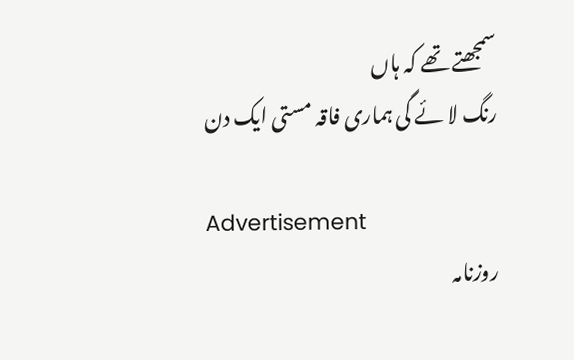سمجھتے تھے کہ ہاں
رنگ لا ئے گی ہماری فاقہ مستی ایک دن

Advertisement
روزنامہ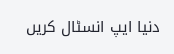دنیا ایپ انسٹال کریں